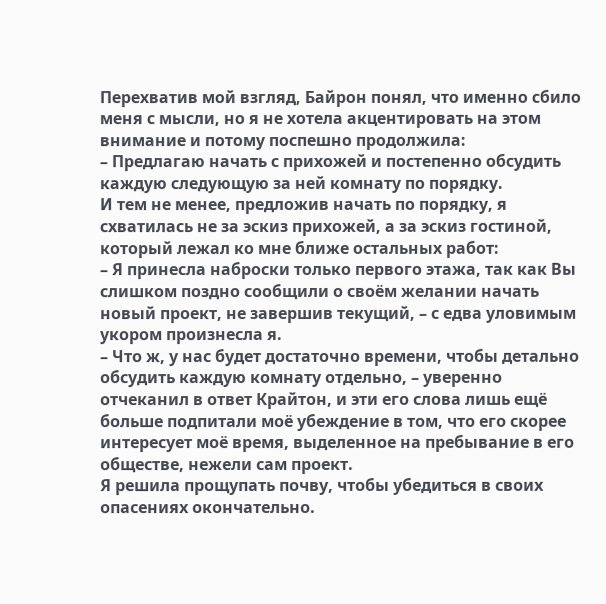Перехватив мой взгляд, Байрон понял, что именно сбило меня с мысли, но я не хотела акцентировать на этом внимание и потому поспешно продолжила:
– Предлагаю начать с прихожей и постепенно обсудить каждую следующую за ней комнату по порядку.
И тем не менее, предложив начать по порядку, я схватилась не за эскиз прихожей, а за эскиз гостиной, который лежал ко мне ближе остальных работ:
– Я принесла наброски только первого этажа, так как Вы слишком поздно сообщили о своём желании начать новый проект, не завершив текущий, – с едва уловимым укором произнесла я.
– Что ж, у нас будет достаточно времени, чтобы детально обсудить каждую комнату отдельно, – уверенно отчеканил в ответ Крайтон, и эти его слова лишь ещё больше подпитали моё убеждение в том, что его скорее интересует моё время, выделенное на пребывание в его обществе, нежели сам проект.
Я решила прощупать почву, чтобы убедиться в своих опасениях окончательно.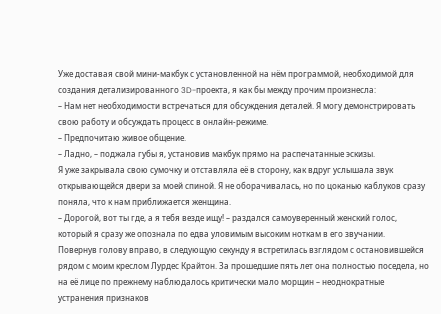Уже доставая свой мини-макбук с установленной на нём программой, необходимой для создания детализированного 3D-проекта, я как бы между прочим произнесла:
– Нам нет необходимости встречаться для обсуждения деталей. Я могу демонстрировать свою работу и обсуждать процесс в онлайн-режиме.
– Предпочитаю живое общение.
– Ладно, – поджала губы я, установив макбук прямо на распечатанные эскизы.
Я уже закрывала свою сумочку и отставляла её в сторону, как вдруг услышала звук открывающейся двери за моей спиной. Я не оборачивалась, но по цоканью каблуков сразу поняла, что к нам приближается женщина.
– Дорогой, вот ты где, а я тебя везде ищу! – раздался самоуверенный женский голос, который я сразу же опознала по едва уловимым высоким ноткам в его звучании.
Повернув голову вправо, в следующую секунду я встретилась взглядом с остановившейся рядом с моим креслом Лурдес Крайтон. За прошедшие пять лет она полностью поседела, но на её лице по прежнему наблюдалось критически мало морщин – неоднократные устранения признаков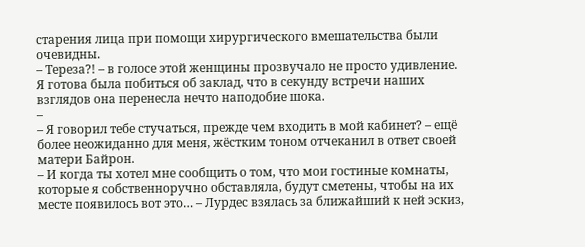старения лица при помощи хирургического вмешательства были очевидны.
– Тереза?! – в голосе этой женщины прозвучало не просто удивление. Я готова была побиться об заклад, что в секунду встречи наших взглядов она перенесла нечто наподобие шока.
–
– Я говорил тебе стучаться, прежде чем входить в мой кабинет? – ещё более неожиданно для меня, жёстким тоном отчеканил в ответ своей матери Байрон.
– И когда ты хотел мне сообщить о том, что мои гостиные комнаты, которые я собственноручно обставляла, будут сметены, чтобы на их месте появилось вот это… – Лурдес взялась за ближайший к ней эскиз,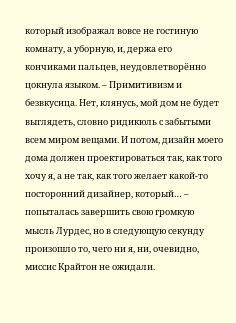который изображал вовсе не гостиную комнату, а уборную, и, держа его кончиками пальцев, неудовлетворённо цокнула языком. – Примитивизм и безвкусица. Нет, клянусь, мой дом не будет выглядеть, словно ридикюль с забытыми всем миром вещами. И потом, дизайн моего дома должен проектироваться так, как того хочу я, а не так, как того желает какой-то посторонний дизайнер, который… – попыталась завершить свою громкую мысль Лурдес, но в следующую секунду произошло то, чего ни я, ни, очевидно, миссис Крайтон не ожидали.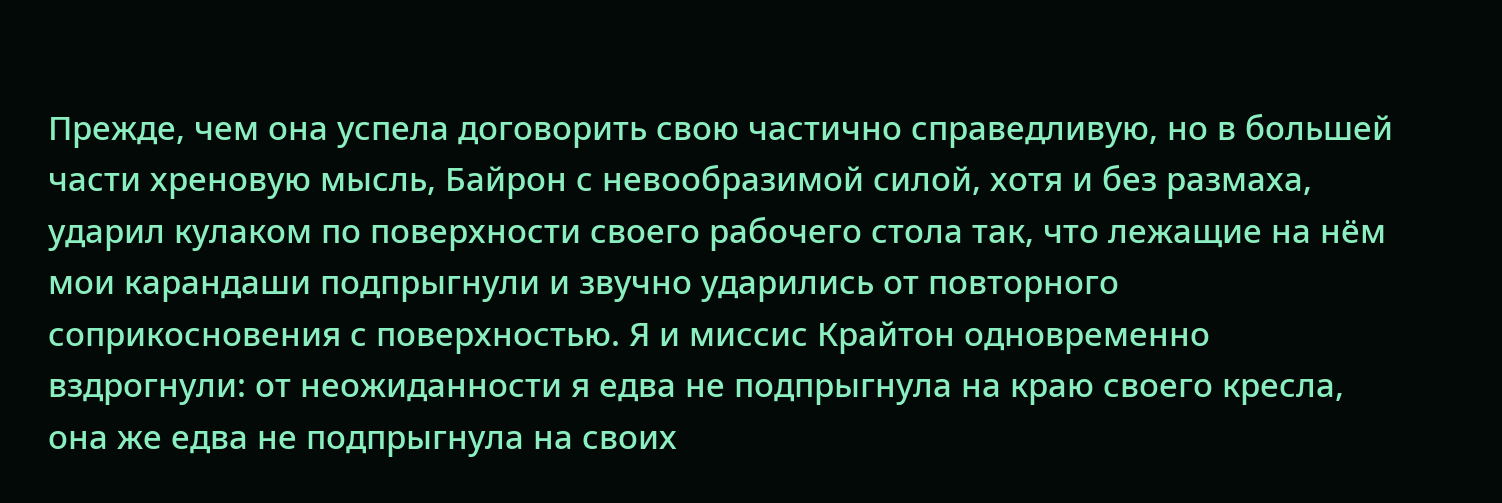Прежде, чем она успела договорить свою частично справедливую, но в большей части хреновую мысль, Байрон с невообразимой силой, хотя и без размаха, ударил кулаком по поверхности своего рабочего стола так, что лежащие на нём мои карандаши подпрыгнули и звучно ударились от повторного соприкосновения с поверхностью. Я и миссис Крайтон одновременно вздрогнули: от неожиданности я едва не подпрыгнула на краю своего кресла, она же едва не подпрыгнула на своих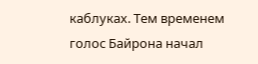каблуках. Тем временем голос Байрона начал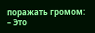поражать громом:
– Это